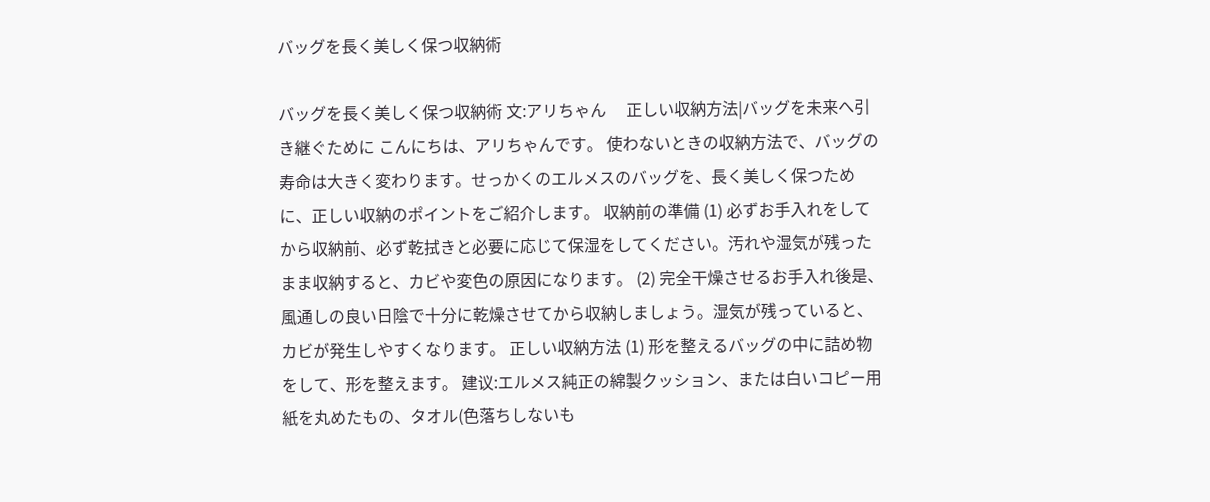バッグを長く美しく保つ収納術

バッグを長く美しく保つ収納術 文:アリちゃん     正しい収納方法|バッグを未来へ引き継ぐために こんにちは、アリちゃんです。 使わないときの収納方法で、バッグの寿命は大きく変わります。せっかくのエルメスのバッグを、長く美しく保つために、正しい収納のポイントをご紹介します。 収納前の準備 (1) 必ずお手入れをしてから収納前、必ず乾拭きと必要に応じて保湿をしてください。汚れや湿気が残ったまま収納すると、カビや変色の原因になります。 (2) 完全干燥させるお手入れ後是、風通しの良い日陰で十分に乾燥させてから収納しましょう。湿気が残っていると、カビが発生しやすくなります。 正しい収納方法 (1) 形を整えるバッグの中に詰め物をして、形を整えます。 建议:エルメス純正の綿製クッション、または白いコピー用紙を丸めたもの、タオル(色落ちしないも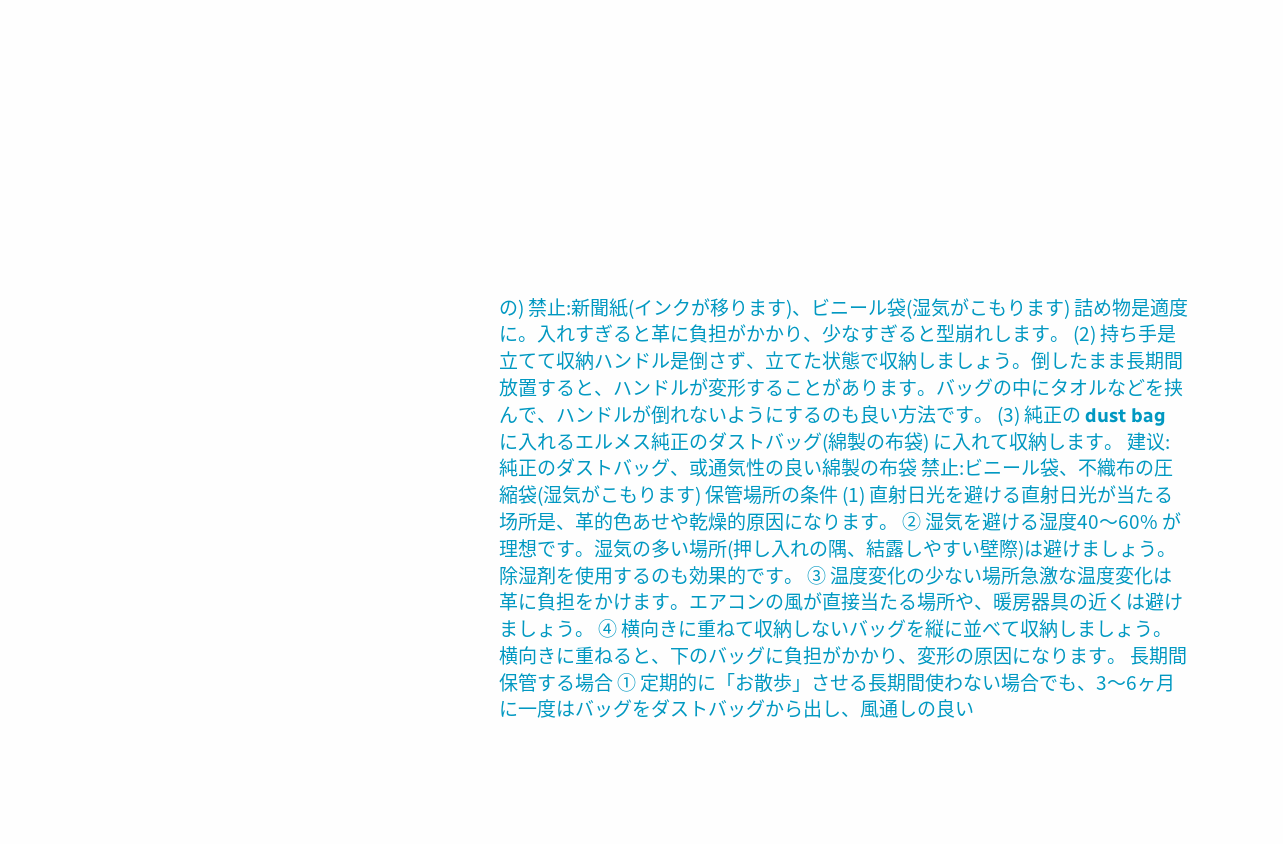の) 禁止:新聞紙(インクが移ります)、ビニール袋(湿気がこもります) 詰め物是適度に。入れすぎると革に負担がかかり、少なすぎると型崩れします。 (2) 持ち手是立てて収納ハンドル是倒さず、立てた状態で収納しましょう。倒したまま長期間放置すると、ハンドルが変形することがあります。バッグの中にタオルなどを挟んで、ハンドルが倒れないようにするのも良い方法です。 (3) 純正の dust bag に入れるエルメス純正のダストバッグ(綿製の布袋) に入れて収納します。 建议:純正のダストバッグ、或通気性の良い綿製の布袋 禁止:ビニール袋、不織布の圧縮袋(湿気がこもります) 保管場所の条件 (1) 直射日光を避ける直射日光が当たる场所是、革的色あせや乾燥的原因になります。 ② 湿気を避ける湿度40〜60% が理想です。湿気の多い場所(押し入れの隅、結露しやすい壁際)は避けましょう。除湿剤を使用するのも効果的です。 ③ 温度変化の少ない場所急激な温度変化は革に負担をかけます。エアコンの風が直接当たる場所や、暖房器具の近くは避けましょう。 ④ 横向きに重ねて収納しないバッグを縦に並べて収納しましょう。横向きに重ねると、下のバッグに負担がかかり、変形の原因になります。 長期間保管する場合 ① 定期的に「お散歩」させる長期間使わない場合でも、3〜6ヶ月に一度はバッグをダストバッグから出し、風通しの良い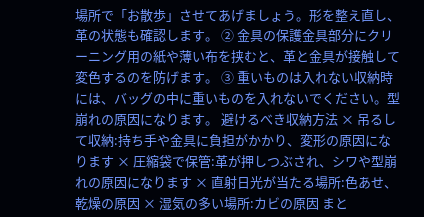場所で「お散歩」させてあげましょう。形を整え直し、革の状態も確認します。 ② 金具の保護金具部分にクリーニング用の紙や薄い布を挟むと、革と金具が接触して変色するのを防げます。 ③ 重いものは入れない収納時には、バッグの中に重いものを入れないでください。型崩れの原因になります。 避けるべき収納方法 × 吊るして収納:持ち手や金具に負担がかかり、変形の原因になります × 圧縮袋で保管:革が押しつぶされ、シワや型崩れの原因になります × 直射日光が当たる場所:色あせ、乾燥の原因 × 湿気の多い場所:カビの原因 まと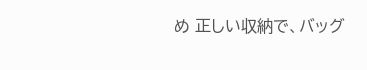め 正しい収納で、バッグ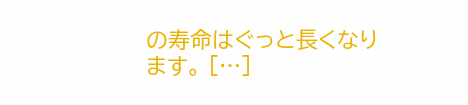の寿命はぐっと長くなります。 […]